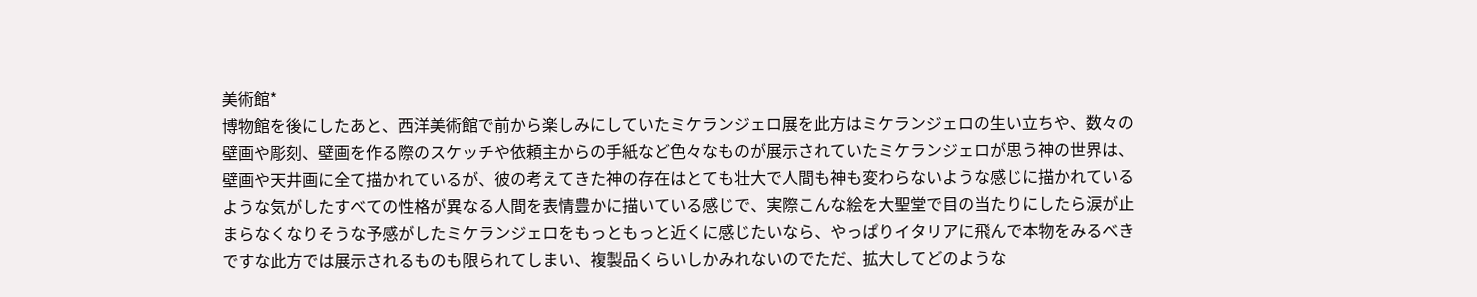美術館*
博物館を後にしたあと、西洋美術館で前から楽しみにしていたミケランジェロ展を此方はミケランジェロの生い立ちや、数々の壁画や彫刻、壁画を作る際のスケッチや依頼主からの手紙など色々なものが展示されていたミケランジェロが思う神の世界は、壁画や天井画に全て描かれているが、彼の考えてきた神の存在はとても壮大で人間も神も変わらないような感じに描かれているような気がしたすべての性格が異なる人間を表情豊かに描いている感じで、実際こんな絵を大聖堂で目の当たりにしたら涙が止まらなくなりそうな予感がしたミケランジェロをもっともっと近くに感じたいなら、やっぱりイタリアに飛んで本物をみるべきですな此方では展示されるものも限られてしまい、複製品くらいしかみれないのでただ、拡大してどのような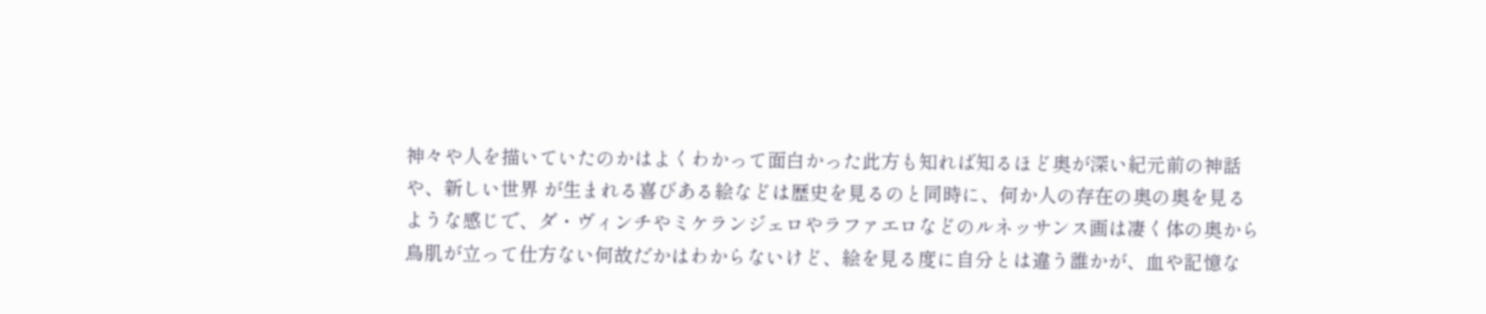神々や人を描いていたのかはよくわかって面白かった此方も知れば知るほど奥が深い紀元前の神話や、新しい世界 が生まれる喜びある絵などは歴史を見るのと同時に、何か人の存在の奥の奥を見るような感じで、ダ・ヴィンチやミケランジェロやラファエロなどのルネッサンス画は凄く体の奥から鳥肌が立って仕方ない何故だかはわからないけど、絵を見る度に自分とは違う誰かが、血や記憶な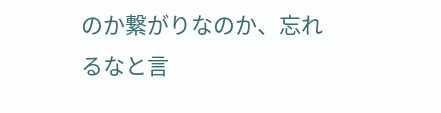のか繋がりなのか、忘れるなと言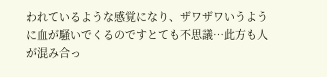われているような感覚になり、ザワザワいうように血が騒いでくるのですとても不思議…此方も人が混み合っ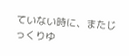ていない時に、またじっくりゆ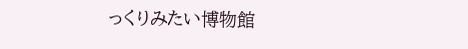っくりみたい博物館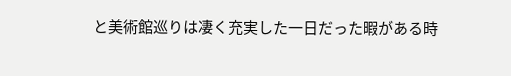と美術館巡りは凄く充実した一日だった暇がある時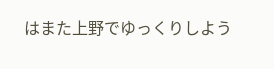はまた上野でゆっくりしよう